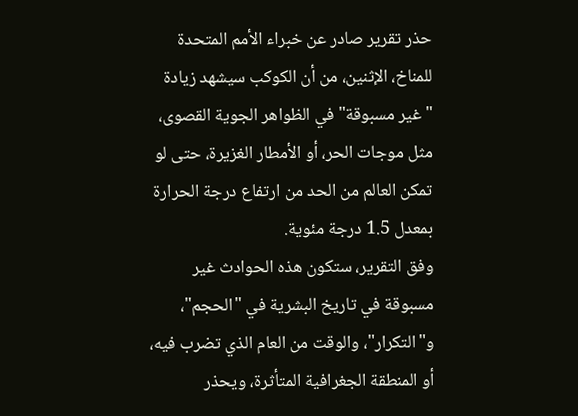حذر تقرير صادر عن خبراء الأمم المتحدة للمناخ، الإثنين، من أن الكوكب سيشهد زيادة "غير مسبوقة" في الظواهر الجوية القصوى، مثل موجات الحر، أو الأمطار الغزيرة، حتى لو تمكن العالم من الحد من ارتفاع درجة الحرارة بمعدل 1.5 درجة مئوية.
وفق التقرير، ستكون هذه الحوادث غير مسبوقة في تاريخ البشرية في "الحجم"، و"التكرار"، والوقت من العام الذي تضرب فيه، أو المنطقة الجغرافية المتأثرة، ويحذر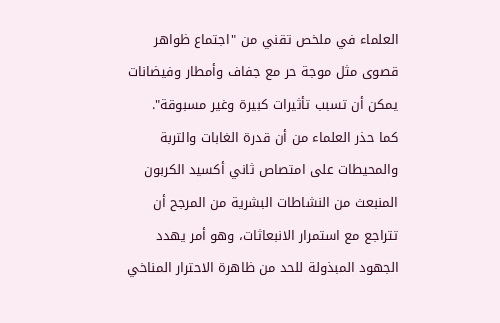العلماء في ملخص تقني من "اجتماع ظواهر قصوى مثل موجة حر مع جفاف وأمطار وفيضانات يمكن أن تسبب تأثيرات كبيرة وغير مسبوقة".
كما حذر العلماء من أن قدرة الغابات والتربة والمحيطات على امتصاص ثاني أكسيد الكربون المنبعث من النشاطات البشرية من المرجح أن تتراجع مع استمرار الانبعاثات، وهو أمر يهدد الجهود المبذولة للحد من ظاهرة الاحترار المناخي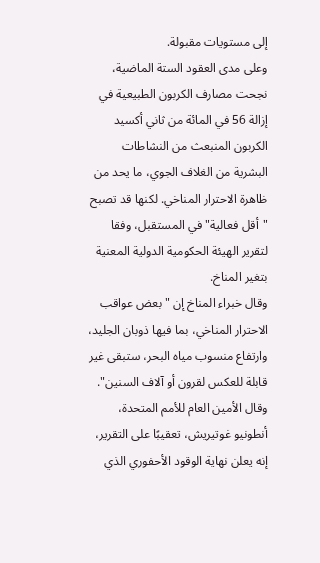إلى مستويات مقبولة.
وعلى مدى العقود الستة الماضية، نجحت مصارف الكربون الطبيعية في إزالة 56 في المائة من ثاني أكسيد الكربون المنبعث من النشاطات البشرية من الغلاف الجوي، ما يحد من ظاهرة الاحترار المناخي. لكنها قد تصبح "أقل فعالية" في المستقبل، وفقا لتقرير الهيئة الحكومية الدولية المعنية بتغير المناخ.
وقال خبراء المناخ إن "بعض عواقب الاحترار المناخي، بما فيها ذوبان الجليد، وارتفاع منسوب مياه البحر، ستبقى غير قابلة للعكس لقرون أو آلاف السنين".
وقال الأمين العام للأمم المتحدة، أنطونيو غوتيريش، تعقيبًا على التقرير، إنه يعلن نهاية الوقود الأحفوري الذي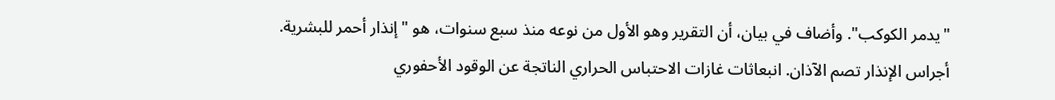"يدمر الكوكب". وأضاف في بيان، أن التقرير وهو الأول من نوعه منذ سبع سنوات، هو "إنذار أحمر للبشرية.
أجراس الإنذار تصم الآذان. انبعاثات غازات الاحتباس الحراري الناتجة عن الوقود الأحفوري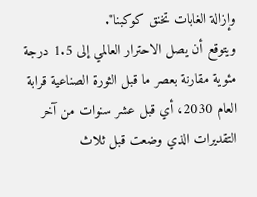وإزالة الغابات تخنق كوكبنا".
ويتوقع أن يصل الاحترار العالمي إلى 1.5 درجة مئوية مقارنة بعصر ما قبل الثورة الصناعية قرابة العام 2030، أي قبل عشر سنوات من آخر التقديرات الذي وضعت قبل ثلاث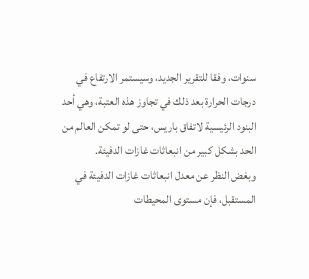سنوات، وفقا للتقرير الجديد، وسيستمر الارتفاع في درجات الحرارة بعد ذلك في تجاوز هذه العتبة، وهي أحد البنود الرئيسية لاتفاق باريس، حتى لو تمكن العالم من الحد بشكل كبير من انبعاثات غازات الدفيئة.
وبغض النظر عن معدل انبعاثات غازات الدفيئة في المستقبل، فإن مستوى المحيطات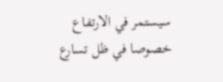سيستمر في الارتفاع خصوصا في ظل تسارع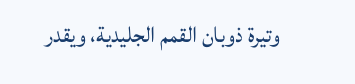وتيرة ذوبان القمم الجليدية، ويقدر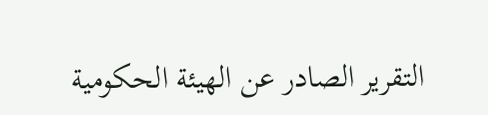التقرير الصادر عن الهيئة الحكومية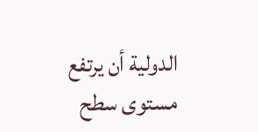الدولية أن يرتفع مستوى سطح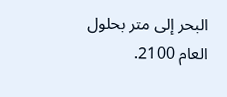البحر إلى متر بحلول العام 2100.